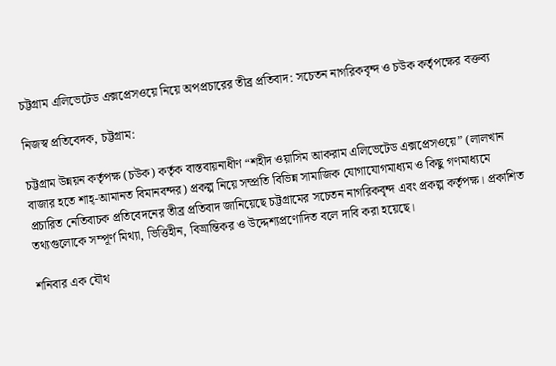চট্টগ্রাম এলিভেটেড এক্সপ্রেসওয়ে নিয়ে অপপ্রচারের তীব্র প্রতিবাদ: সচেতন নাগরিকবৃন্দ ও চউক কর্তৃপক্ষের বক্তব্য

নিজস্ব প্রতিবেদক, চট্টগ্রাম:

চট্টগ্রাম উন্নয়ন কর্তৃপক্ষ (চউক) কর্তৃক বাস্তবায়নাধীণ “শহীদ ওয়াসিম আকরাম এলিভেটেড এক্সপ্রেসওয়ে” (লালখান বাজার হতে শাহ্-আমানত বিমানবন্দর) প্রকল্প নিয়ে সম্প্রতি বিভিন্ন সামাজিক যোগাযোগমাধ্যম ও কিছু গণমাধ্যমে প্রচারিত নেতিবাচক প্রতিবেদনের তীব্র প্রতিবাদ জানিয়েছে চট্টগ্রামের সচেতন নাগরিকবৃন্দ এবং প্রকল্প কর্তৃপক্ষ। প্রকাশিত তথ্যগুলোকে সম্পূর্ণ মিথ্যা, ভিত্তিহীন, বিভ্রান্তিকর ও উদ্দেশ্যপ্রণোদিত বলে দাবি করা হয়েছে।

শনিবার এক যৌথ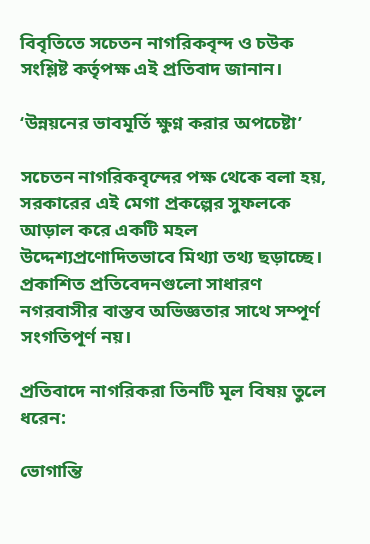বিবৃতিতে সচেতন নাগরিকবৃন্দ ও চউক সংশ্লিষ্ট কর্তৃপক্ষ এই প্রতিবাদ জানান।

‘উন্নয়নের ভাবমূর্তি ক্ষুণ্ন করার অপচেষ্টা’

সচেতন নাগরিকবৃন্দের পক্ষ থেকে বলা হয়, সরকারের এই মেগা প্রকল্পের সুফলকে আড়াল করে একটি মহল উদ্দেশ্যপ্রণোদিতভাবে মিথ্যা তথ্য ছড়াচ্ছে। প্রকাশিত প্রতিবেদনগুলো সাধারণ নগরবাসীর বাস্তব অভিজ্ঞতার সাথে সম্পূর্ণ সংগতিপূর্ণ নয়।

প্রতিবাদে নাগরিকরা তিনটি মূল বিষয় তুলে ধরেন:

ভোগান্তি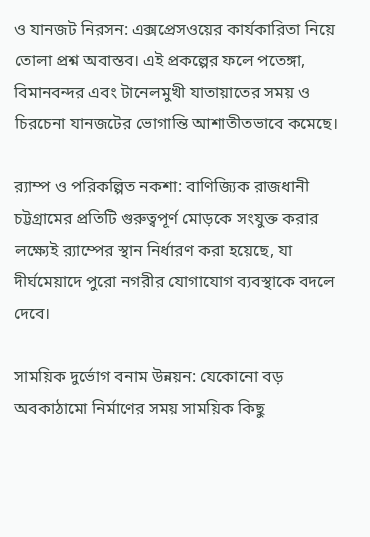ও যানজট নিরসন: এক্সপ্রেসওয়ের কার্যকারিতা নিয়ে তোলা প্রশ্ন অবাস্তব। এই প্রকল্পের ফলে পতেঙ্গা, বিমানবন্দর এবং টানেলমুখী যাতায়াতের সময় ও চিরচেনা যানজটের ভোগান্তি আশাতীতভাবে কমেছে।

র‍্যাম্প ও পরিকল্পিত নকশা: বাণিজ্যিক রাজধানী চট্টগ্রামের প্রতিটি গুরুত্বপূর্ণ মোড়কে সংযুক্ত করার লক্ষ্যেই র‍্যাম্পের স্থান নির্ধারণ করা হয়েছে, যা দীর্ঘমেয়াদে পুরো নগরীর যোগাযোগ ব্যবস্থাকে বদলে দেবে।

সাময়িক দুর্ভোগ বনাম উন্নয়ন: যেকোনো বড় অবকাঠামো নির্মাণের সময় সাময়িক কিছু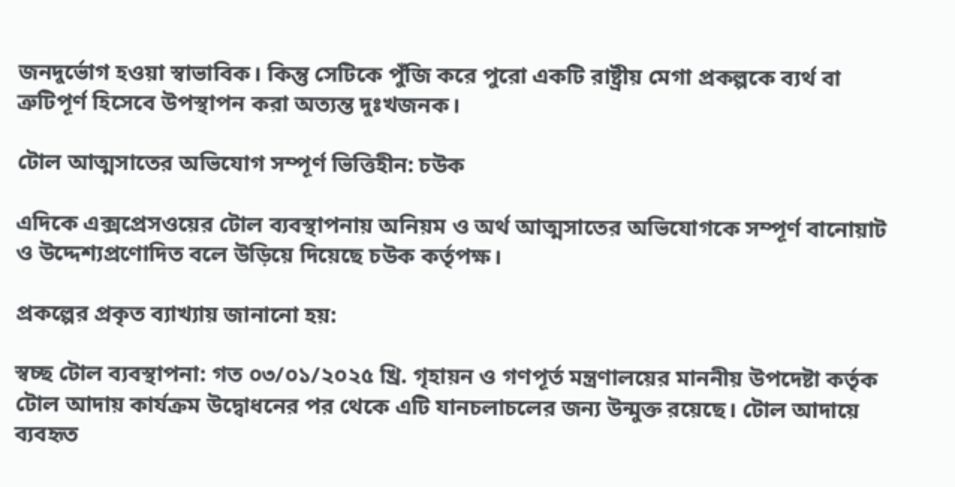জনদুর্ভোগ হওয়া স্বাভাবিক। কিন্তু সেটিকে পুঁজি করে পুরো একটি রাষ্ট্রীয় মেগা প্রকল্পকে ব্যর্থ বা ত্রুটিপূর্ণ হিসেবে উপস্থাপন করা অত্যন্ত দুঃখজনক।

টোল আত্মসাতের অভিযোগ সম্পূর্ণ ভিত্তিহীন: চউক

এদিকে এক্সপ্রেসওয়ের টোল ব্যবস্থাপনায় অনিয়ম ও অর্থ আত্মসাতের অভিযোগকে সম্পূর্ণ বানোয়াট ও উদ্দেশ্যপ্রণোদিত বলে উড়িয়ে দিয়েছে চউক কর্তৃপক্ষ।

প্রকল্পের প্রকৃত ব্যাখ্যায় জানানো হয়:

স্বচ্ছ টোল ব্যবস্থাপনা: গত ০৩/০১/২০২৫ খ্রি. গৃহায়ন ও গণপূর্ত মন্ত্রণালয়ের মাননীয় উপদেষ্টা কর্তৃক টোল আদায় কার্যক্রম উদ্বোধনের পর থেকে এটি যানচলাচলের জন্য উন্মুক্ত রয়েছে। টোল আদায়ে ব্যবহৃত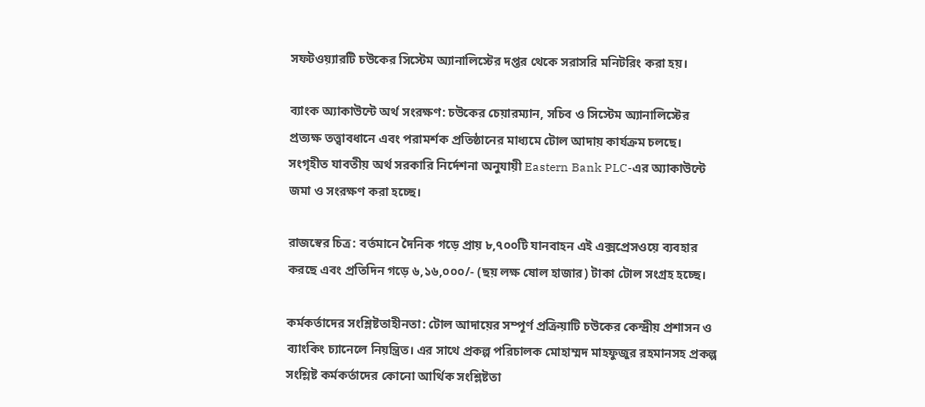সফটওয়্যারটি চউকের সিস্টেম অ্যানালিস্টের দপ্তর থেকে সরাসরি মনিটরিং করা হয়।

ব্যাংক অ্যাকাউন্টে অর্থ সংরক্ষণ: চউকের চেয়ারম্যান, সচিব ও সিস্টেম অ্যানালিস্টের প্রত্যক্ষ তত্ত্বাবধানে এবং পরামর্শক প্রতিষ্ঠানের মাধ্যমে টোল আদায় কার্যক্রম চলছে। সংগৃহীত যাবতীয় অর্থ সরকারি নির্দেশনা অনুযায়ী Eastern Bank PLC-এর অ্যাকাউন্টে জমা ও সংরক্ষণ করা হচ্ছে।

রাজস্বের চিত্র: বর্তমানে দৈনিক গড়ে প্রায় ৮,৭০০টি যানবাহন এই এক্সপ্রেসওয়ে ব্যবহার করছে এবং প্রতিদিন গড়ে ৬,১৬,০০০/- (ছয় লক্ষ ষোল হাজার) টাকা টোল সংগ্রহ হচ্ছে।

কর্মকর্তাদের সংশ্লিষ্টতাহীনতা: টোল আদায়ের সম্পূর্ণ প্রক্রিয়াটি চউকের কেন্দ্রীয় প্রশাসন ও ব্যাংকিং চ্যানেলে নিয়ন্ত্রিত। এর সাথে প্রকল্প পরিচালক মোহাম্মদ মাহফুজুর রহমানসহ প্রকল্প সংশ্লিষ্ট কর্মকর্তাদের কোনো আর্থিক সংশ্লিষ্টতা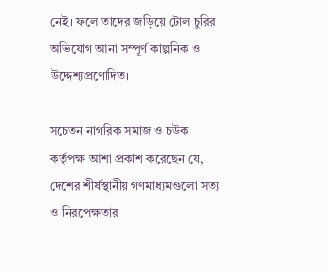নেই। ফলে তাদের জড়িয়ে টোল চুরির অভিযোগ আনা সম্পূর্ণ কাল্পনিক ও উদ্দেশ্যপ্রণোদিত।

সচেতন নাগরিক সমাজ ও চউক কর্তৃপক্ষ আশা প্রকাশ করেছেন যে, দেশের শীর্ষস্থানীয় গণমাধ্যমগুলো সত্য ও নিরপেক্ষতার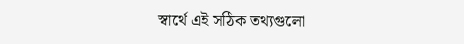স্বার্থে এই সঠিক তথ্যগুলো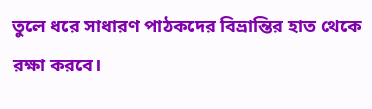তুলে ধরে সাধারণ পাঠকদের বিভ্রান্তির হাত থেকে রক্ষা করবে।